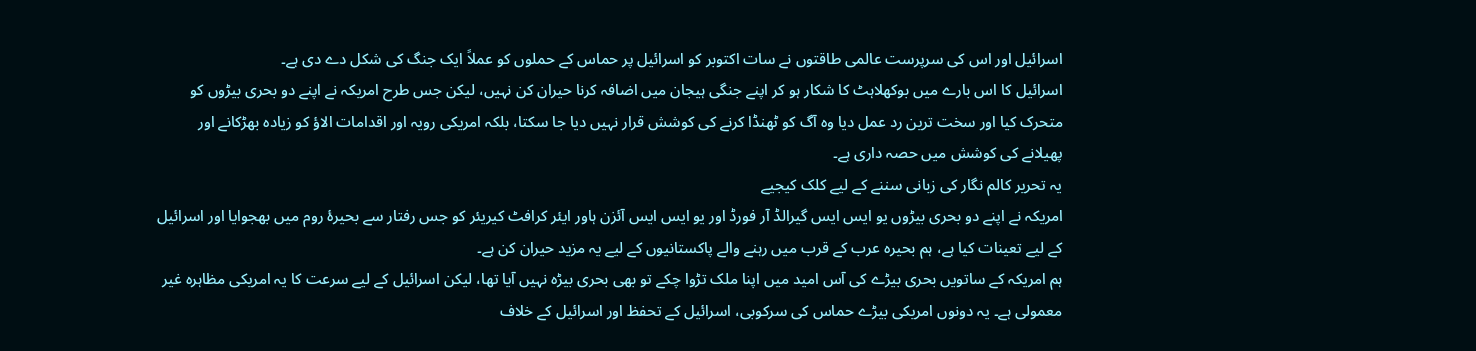اسرائیل اور اس کی سرپرست عالمی طاقتوں نے سات اکتوبر کو اسرائیل پر حماس کے حملوں کو عملاً ایک جنگ کی شکل دے دی ہے۔
اسرائیل کا اس بارے میں بوکھلاہٹ کا شکار ہو کر اپنے جنگی ہیجان میں اضافہ کرنا حیران کن نہیں، لیکن جس طرح امریکہ نے اپنے دو بحری بیڑوں کو متحرک کیا اور سخت ترین رد عمل دیا وہ آگ کو ٹھنڈا کرنے کی کوشش قرار نہیں دیا جا سکتا، بلکہ امریکی رویہ اور اقدامات الاؤ کو زیادہ بھڑکانے اور پھیلانے کی کوشش میں حصہ داری ہے۔
یہ تحریر کالم نگار کی زبانی سننے کے لیے کلک کیجیے
امریکہ نے اپنے دو بحری بیڑوں یو ایس ایس گیرالڈ آر فورڈ اور یو ایس ایس آئزن ہاور ایئر کرافٹ کیریئر کو جس رفتار سے بحیرۂ روم میں بھجوایا اور اسرائیل کے لیے تعینات کیا ہے، ہم بحیرہ عرب کے قرب میں رہنے والے پاکستانیوں کے لیے یہ مزید حیران کن ہے۔
ہم امریکہ کے ساتویں بحری بیڑے کی آس امید میں اپنا ملک تڑوا چکے تو بھی بحری بیڑہ نہیں آیا تھا، لیکن اسرائیل کے لیے سرعت کا یہ امریکی مظاہرہ غیر معمولی ہے۔ یہ دونوں امریکی بیڑے حماس کی سرکوبی، اسرائیل کے تحفظ اور اسرائیل کے خلاف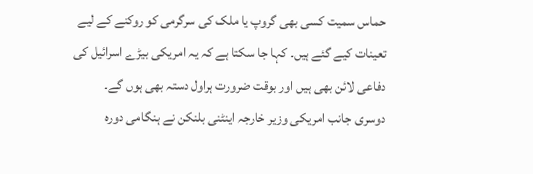حماس سمیت کسی بھی گروپ یا ملک کی سرگرمی کو روکنے کے لیے تعینات کیے گئے ہیں۔ کہا جا سکتا ہے کہ یہ امریکی بیڑے اسرائیل کی دفاعی لائن بھی ہیں اور بوقت ضرورت ہراول دستہ بھی ہوں گے۔
دوسری جانب امریکی وزیر خارجہ اینٹنی بلنکن نے ہنگامی دورہ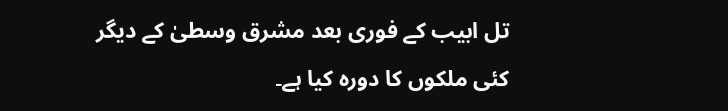تل ابیب کے فوری بعد مشرق وسطیٰ کے دیگر کئی ملکوں کا دورہ کیا ہے۔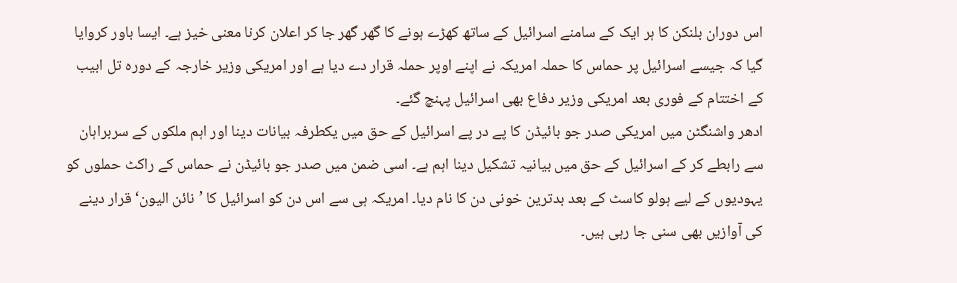اس دوران بلنکن کا ہر ایک کے سامنے اسرائیل کے ساتھ کھڑے ہونے کا گھر گھر جا کر اعلان کرنا معنی خیز ہے۔ ایسا باور کروایا گیا کہ جیسے اسرائیل پر حماس کا حملہ امریکہ نے اپنے اوپر حملہ قرار دے دیا ہے اور امریکی وزیر خارجہ کے دورہ تل ابیب کے اختتام کے فوری بعد امریکی وزیر دفاع بھی اسرائیل پہنچ گئے۔
ادھر واشنگٹن میں امریکی صدر جو بائیڈن کا پے در پے اسرائیل کے حق میں یکطرفہ بیانات دینا اور اہم ملکوں کے سربراہان سے رابطے کر کے اسرائیل کے حق میں بیانیہ تشکیل دینا اہم ہے۔ اسی ضمن میں صدر جو بائیڈن نے حماس کے راکٹ حملوں کو یہودیوں کے لیے ہولو کاسٹ کے بعد بدترین خونی دن کا نام دیا۔ امریکہ ہی سے اس دن کو اسرائیل کا ’نائن الیون‘ قرار دینے کی آوازیں بھی سنی جا رہی ہیں۔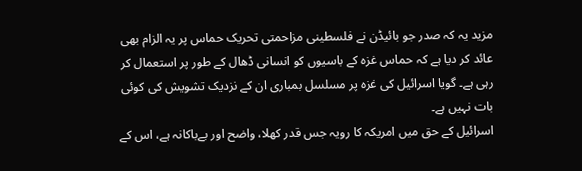مزید یہ کہ صدر جو بائیڈن نے فلسطینی مزاحمتی تحریک حماس پر یہ الزام بھی عائد کر دیا ہے کہ حماس غزہ کے باسیوں کو انسانی ڈھال کے طور پر استعمال کر رہی ہے۔ گویا اسرائیل کی غزہ پر مسلسل بمباری ان کے نزدیک تشویش کی کوئی بات نہیں ہے۔
اسرائیل کے حق میں امریکہ کا رویہ جس قدر کھلا، واضح اور بےباکانہ ہے، اس کے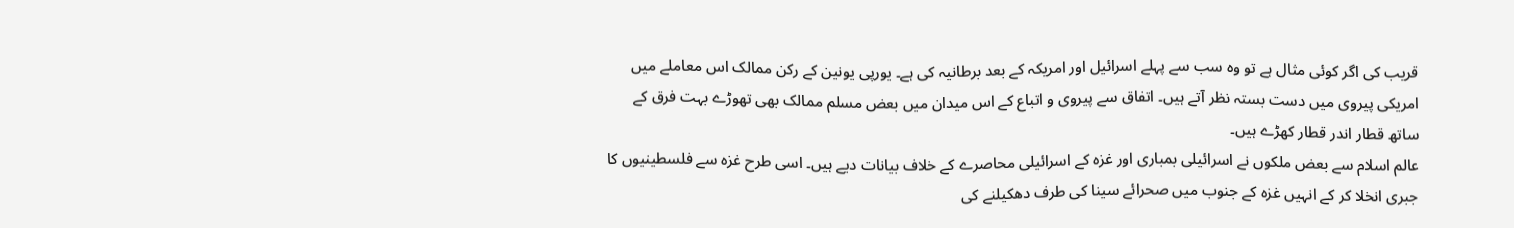قریب کی اگر کوئی مثال ہے تو وہ سب سے پہلے اسرائیل اور امریکہ کے بعد برطانیہ کی ہے۔ یورپی یونین کے رکن ممالک اس معاملے میں امریکی پیروی میں دست بستہ نظر آتے ہیں۔ اتفاق سے پیروی و اتباع کے اس میدان میں بعض مسلم ممالک بھی تھوڑے بہت فرق کے ساتھ قطار اندر قطار کھڑے ہیں۔
عالم اسلام سے بعض ملکوں نے اسرائیلی بمباری اور غزہ کے اسرائیلی محاصرے کے خلاف بیانات دیے ہیں۔ اسی طرح غزہ سے فلسطینیوں کا جبری انخلا کر کے انہیں غزہ کے جنوب میں صحرائے سینا کی طرف دھکیلنے کی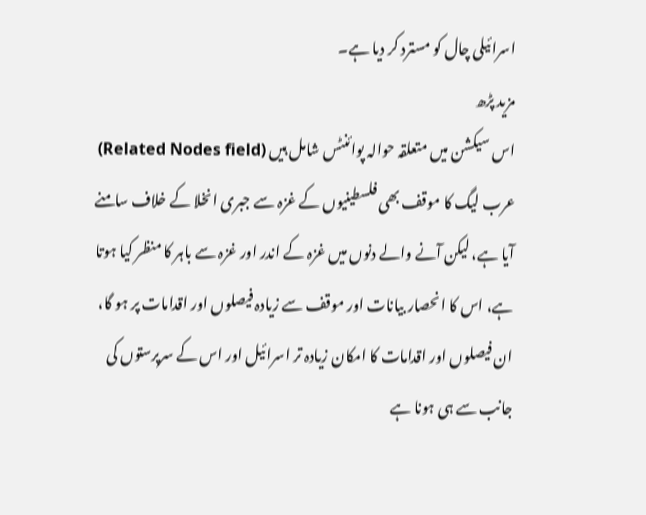اسرائیلی چال کو مسترد کر دیا ہے۔
مزید پڑھ
اس سیکشن میں متعلقہ حوالہ پوائنٹس شامل ہیں (Related Nodes field)
عرب لیگ کا موقف بھی فلسطینیوں کے غزہ سے جبری انخلا کے خلاف سامنے آیا ہے، لیکن آنے والے دنوں میں غزہ کے اندر اور غزہ سے باہر کا منظر کیا ہوتا ہے، اس کا انحصار بیانات اور موقف سے زیادہ فیصلوں اور اقدامات پر ہو گا، ان فیصلوں اور اقدامات کا امکان زیادہ تر اسرائیل اور اس کے سرپرستوں کی جانب سے ہی ہونا ہے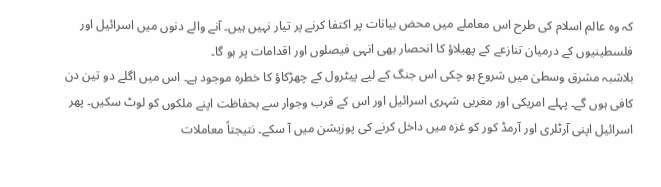کہ وہ عالم اسلام کی طرح اس معاملے میں محض بیانات پر اکتفا کرنے پر تیار نہیں ہیں۔ آنے والے دنوں میں اسرائیل اور فلسطینیوں کے درمیان تنازعے کے پھیلاؤ کا انحصار بھی انہی فیصلوں اور اقدامات پر ہو گا۔
بلاشبہ مشرق وسطیٰ میں شروع ہو چکی اس جنگ کے لیے پیٹرول کے چھڑکاؤ کا خطرہ موجود ہے۔ اس میں اگلے دو تین دن کافی ہوں گے۔ پہلے امریکی اور مغربی شہری اسرائیل اور اس کے قرب وجوار سے بحفاظت اپنے ملکوں کو لوٹ سکیں۔ پھر اسرائیل اپنی آرٹلری اور آرمڈ کور کو غزہ میں داخل کرنے کی پوزیشن میں آ سکے۔ نتیجتاً معاملات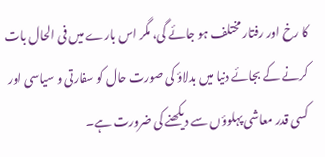کا رخ اور رفتار مختلف ہو جائے گی، مگر اس بارے میں فی الحال بات کرنے کے بجائے دنیا میں بدلاؤ کی صورت حال کو سفارتی و سیاسی اور کسی قدر معاشی پہلوؤں سے دیکھنے کی ضرورت ہے۔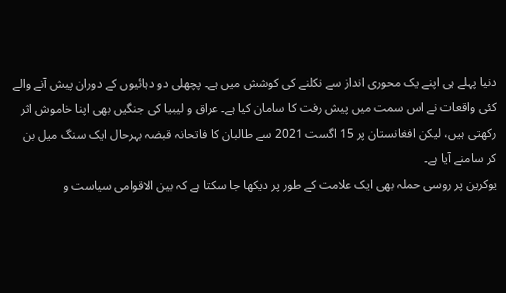دنیا پہلے ہی اپنے یک محوری انداز سے نکلنے کی کوشش میں ہے۔ پچھلی دو دہائیوں کے دوران پیش آنے والے کئی واقعات نے اس سمت میں پیش رفت کا سامان کیا ہے۔ عراق و لیبیا کی جنگیں بھی اپنا خاموش اثر رکھتی ہیں، لیکن افغانستان پر 15 اگست 2021 سے طالبان کا فاتحانہ قبضہ بہرحال ایک سنگ میل بن کر سامنے آیا ہے۔
یوکرین پر روسی حملہ بھی ایک علامت کے طور پر دیکھا جا سکتا ہے کہ بین الاقوامی سیاست و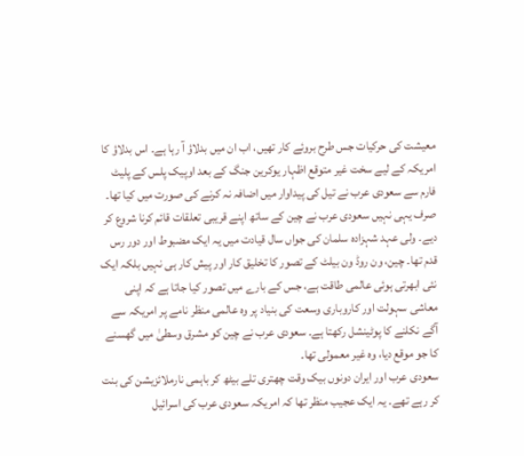معیشت کی حرکیات جس طرح بروئے کار تھیں، اب ان میں بدلاؤ آ رہا ہے۔ اس بدلاؤ کا امریکہ کے لیے سخت غیر متوقع اظہار یوکرین جنگ کے بعد اوپیک پلس کے پلیٹ فارم سے سعودی عرب نے تیل کی پیداوار میں اضافہ نہ کرنے کی صورت میں کیا تھا۔
صرف یہی نہیں سعودی عرب نے چین کے ساتھ اپنے قریبی تعلقات قائم کرنا شروع کر دیے۔ ولی عہد شہزادہ سلمان کی جواں سال قیادت میں یہ ایک مضبوط اور دور رس قدم تھا۔ چین، ون روڈ ون بیلٹ کے تصور کا تخلیق کار اور پیش کار ہی نہیں بلکہ ایک نئی ابھرتی ہوئی عالمی طاقت ہے، جس کے بارے میں تصور کیا جاتا ہے کہ اپنی معاشی سہولت اور کاروباری وسعت کی بنیاد پر وہ عالمی منظر نامے پر امریکہ سے آگے نکلنے کا پوٹینشل رکھتا ہے۔ سعودی عرب نے چین کو مشرق وسطیٰ میں گھسنے کا جو موقع دیا، وہ غیر معمولی تھا۔
سعودی عرب اور ایران دونوں بیک وقت چھتری تلے بیٹھ کر باہمی نارملائزیشن کی بنت کر رہے تھے۔ یہ ایک عجیب منظر تھا کہ امریکہ سعودی عرب کی اسرائیل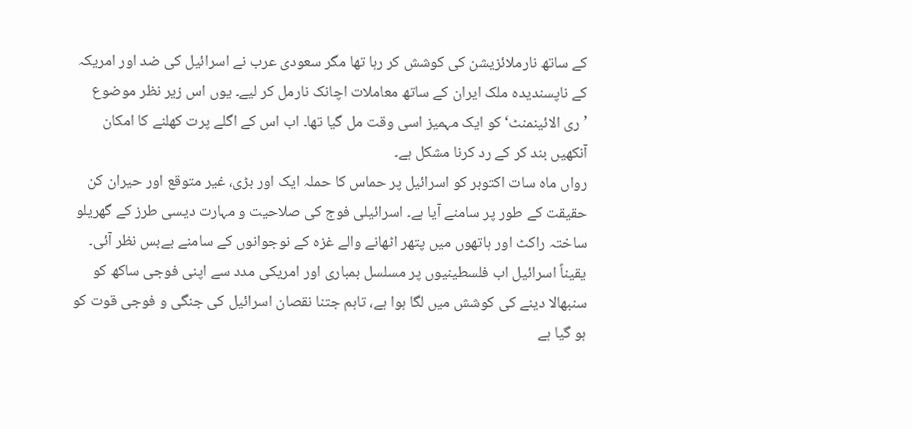کے ساتھ نارملائزیشن کی کوشش کر رہا تھا مگر سعودی عرب نے اسرائیل کی ضد اور امریکہ کے ناپسندیدہ ملک ایران کے ساتھ معاملات اچانک نارمل کر لیے۔ یوں اس زیر نظر موضوع ’ری الائینمنٹ‘ کو ایک مہمیز اسی وقت مل گیا تھا۔ اب اس کے اگلے پرت کھلنے کا امکان آنکھیں بند کر کے رد کرنا مشکل ہے۔
رواں ماہ سات اکتوبر کو اسرائیل پر حماس کا حملہ ایک اور بڑی، غیر متوقع اور حیران کن حقیقت کے طور پر سامنے آیا ہے۔ اسرائیلی فوج کی صلاحیت و مہارت دیسی طرز کے گھریلو ساختہ راکٹ اور ہاتھوں میں پتھر اٹھانے والے غزہ کے نوجوانوں کے سامنے بےبس نظر آئی۔
یقیناً اسرائیل اب فلسطینیوں پر مسلسل بمباری اور امریکی مدد سے اپنی فوجی ساکھ کو سنبھالا دینے کی کوشش میں لگا ہوا ہے، تاہم جتنا نقصان اسرائیل کی جنگی و فوجی قوت کو ہو گیا ہے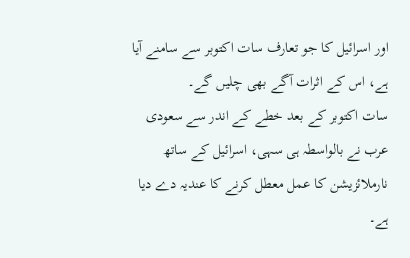اور اسرائیل کا جو تعارف سات اکتوبر سے سامنے آیا ہے، اس کے اثرات آگے بھی چلیں گے۔
سات اکتوبر کے بعد خطے کے اندر سے سعودی عرب نے بالواسطہ ہی سہی، اسرائیل کے ساتھ نارملائزیشن کا عمل معطل کرنے کا عندیہ دے دیا ہے۔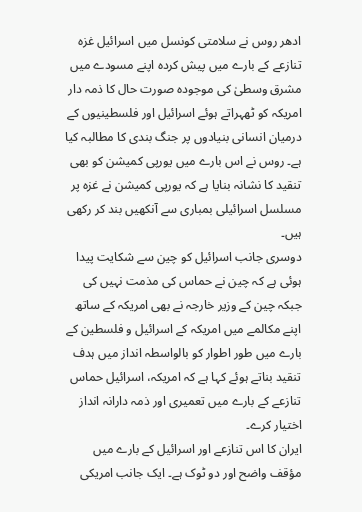ادھر روس نے سلامتی کونسل میں اسرائیل غزہ تنازعے کے بارے میں پیش کردہ اپنے مسودے میں مشرق وسطیٰ کی موجودہ صورت حال کا ذمہ دار امریکہ کو ٹھہراتے ہوئے اسرائیل اور فلسطینیوں کے درمیان انسانی بنیادوں پر جنگ بندی کا مطالبہ کیا ہے۔ روس نے اس بارے میں یورپی کمیشن کو بھی تنقید کا نشانہ بنایا ہے کہ یورپی کمیشن نے غزہ پر مسلسل اسرائیلی بمباری سے آنکھیں بند کر رکھی ہیں۔
دوسری جانب اسرائیل کو چین سے شکایت پیدا ہوئی ہے کہ چین نے حماس کی مذمت نہیں کی جبکہ چین کے وزیر خارجہ نے بھی امریکہ کے ساتھ اپنے مکالمے میں امریکہ کے اسرائیل و فلسطین کے بارے میں طور اطوار کو بالواسطہ انداز میں ہدف تنقید بناتے ہوئے کہا ہے کہ امریکہ، اسرائیل حماس تنازعے کے بارے میں تعمیری اور ذمہ دارانہ انداز اختیار کرے۔
ایران کا اس تنازعے اور اسرائیل کے بارے میں مؤقف واضح اور دو ٹوک ہے۔ ایک جانب امریکی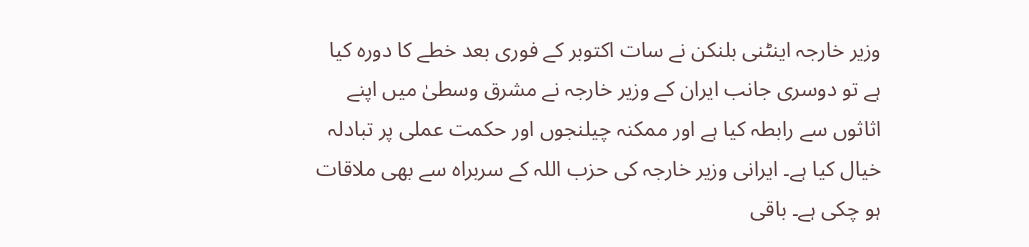وزیر خارجہ اینٹنی بلنکن نے سات اکتوبر کے فوری بعد خطے کا دورہ کیا ہے تو دوسری جانب ایران کے وزیر خارجہ نے مشرق وسطیٰ میں اپنے اثاثوں سے رابطہ کیا ہے اور ممکنہ چیلنجوں اور حکمت عملی پر تبادلہ خیال کیا ہے۔ ایرانی وزیر خارجہ کی حزب اللہ کے سربراہ سے بھی ملاقات ہو چکی ہے۔ باقی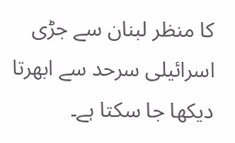کا منظر لبنان سے جڑی اسرائیلی سرحد سے ابھرتا دیکھا جا سکتا ہے۔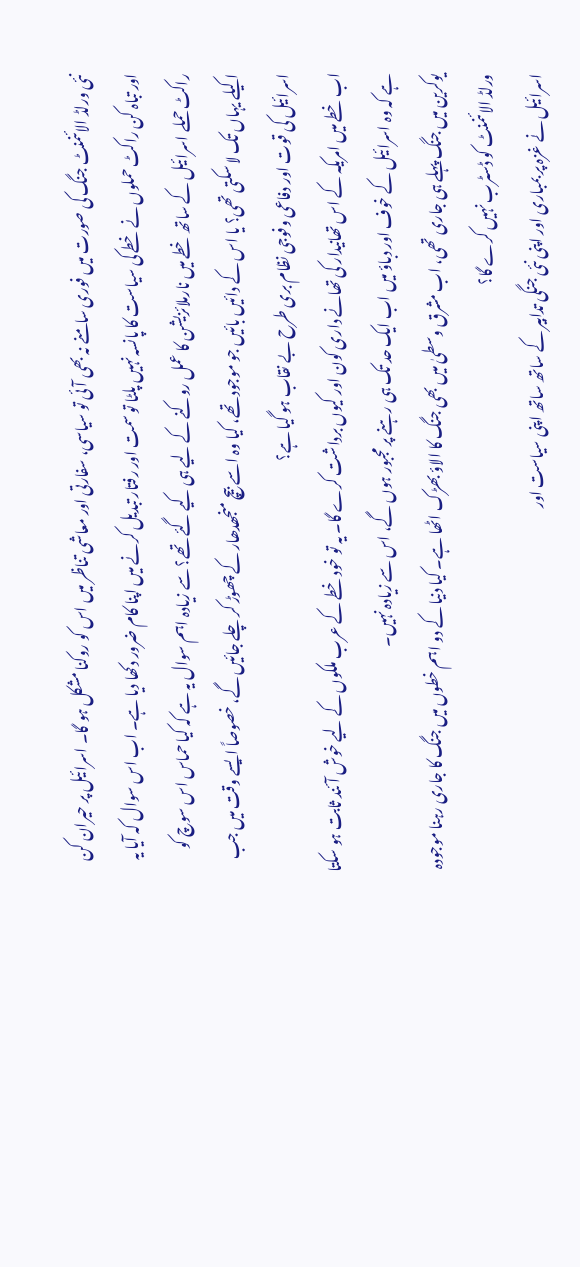نئی ورلڈ الائنمنٹ جنگ کی صورت میں فوری سامنے نہ بھی آئی تو سیاسی، سفارتی اور معاشی تناظر میں اس کو روکنا مشکل ہو گا۔ اسرائیل پر حیران کن اور تباہ کن راکٹ حملوں نے خطے کی سیاست کا پانسہ نہیں پلٹا تو سمت اور رفتار تبدیل کرنے میں اپنا کام ضرور دکھا دیا ہے۔ اب اس سوال کہ آیا یہ راکٹ حملے اسرائیل کے ساتھ خطے میں نارملائزیشن کا عمل روکنے کے لیے ہی کیے گئے تھے؟ سے زیادہ اہم سوال یہ ہے کہ کیا حماس اس سوچ کو اکیلے یہاں تک لا سکتی تھی؟ یا اس کے دائیں بائیں جو موجود تھے، کیا وہ اسے بیچ منجھدھار کے چھوڑ کر چلے جائیں گے، خصوصاً ایسے وقت میں جب اسرائیل کی قوت اور دفاعی وفوجی نظام بری طرح بے نقاب ہو گیا ہے؟
اب خطے میں امریکہ کے اس تھانیدار کی تھانے داری کون اور کیوں برداشت کرے گا۔ یہ تو خود خطے کے عرب ملکوں کے لیے خوش آئند ثابت ہو سکتا ہے کہ وہ اسرائیل کے خوف اور دباؤ میں اب ایک حد تک ہی رہنے پر مجبور ہوں گے، اس سے زیادہ نہیں۔
یوکرین میں جنگ پہلے ہی جاری تھی، اب مشرق وسطیٰ میں بھی جنگ کا الاؤ بھڑک اٹھا ہے۔ کیا دنیا کے دو اہم خطوں میں جنگ کا جاری رہنا موجودہ ورلڈ الائنمنٹ کو ڈسٹرب نہیں کرے گا؟
اسرائیل نے غزہ پر بمباری اور اپنی نئی جنگی تدابیر کے ساتھ ساتھ اپنی سیاست اور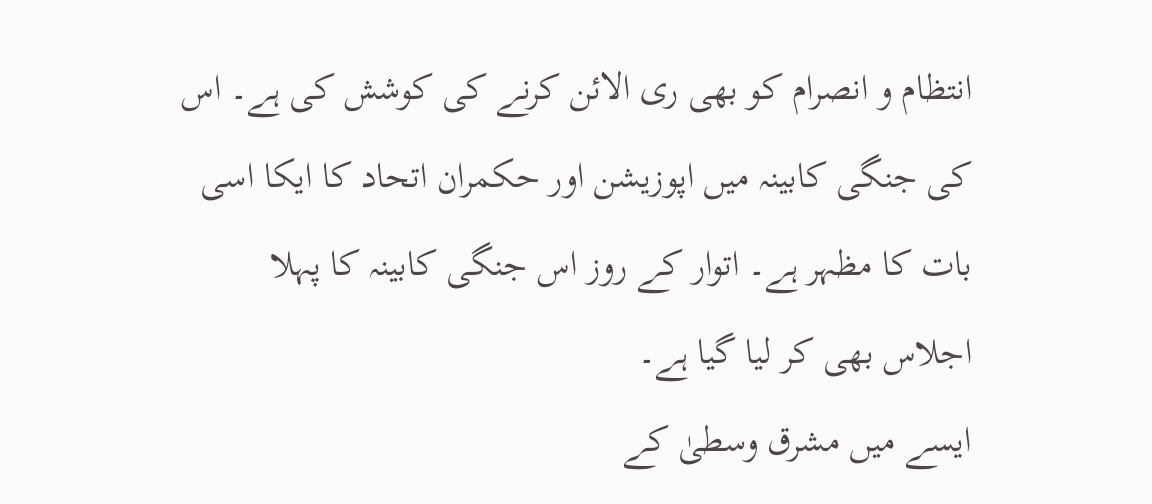انتظام و انصرام کو بھی ری الائن کرنے کی کوشش کی ہے۔ اس کی جنگی کابینہ میں اپوزیشن اور حکمران اتحاد کا ایکا اسی بات کا مظہر ہے۔ اتوار کے روز اس جنگی کابینہ کا پہلا اجلاس بھی کر لیا گیا ہے۔
ایسے میں مشرق وسطیٰ کے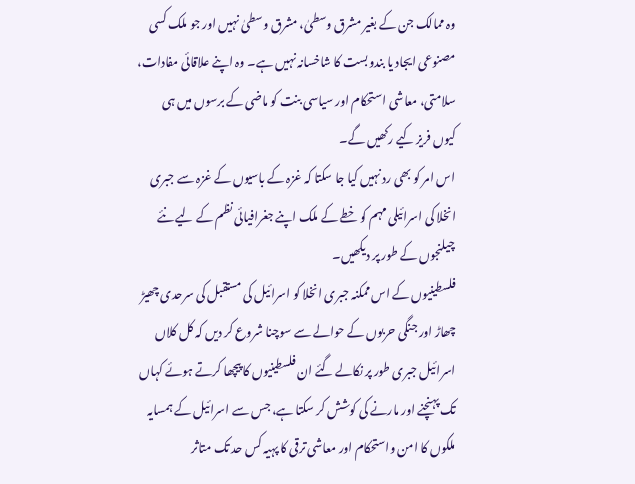وہ ممالک جن کے بغیر مشرق وسطیٰ، مشرق وسطیٰ نہیں اور جو ملک کسی مصنوعی ایجاد یا بندوبست کا شاخسانہ نہیں ہے۔ وہ اپنے علاقائی مفادات، سلامتی، معاشی استحکام اور سیاسی بنت کو ماضی کے برسوں میں ہی کیوں فریز کیے رکھیں گے۔
اس امر کو بھی رد نہیں کیا جا سکتا کہ غزہ کے باسیوں کے غزہ سے جبری انخلا کی اسرائیلی مہم کو خطے کے ملک اپنے جغرافیائی نظم کے لیے نئے چیلنجوں کے طور پر دیکھیں۔
فلسطینیوں کے اس ممکنہ جبری انخلا کو اسرائیل کی مستقبل کی سرحدی چھیڑ چھاڑ اور جنگی حربوں کے حوالے سے سوچنا شروع کر دیں کہ کل کلاں اسرائیل جبری طور پر نکالے گئے ان فلسطینیوں کا پیچھا کرتے ہوئے کہاں تک پہنچنے اور مارنے کی کوشش کر سکتا ہے، جس سے اسرائیل کے ہمسایہ ملکوں کا امن واستحکام اور معاشی ترقی کا پہیہ کس حد تک متاثر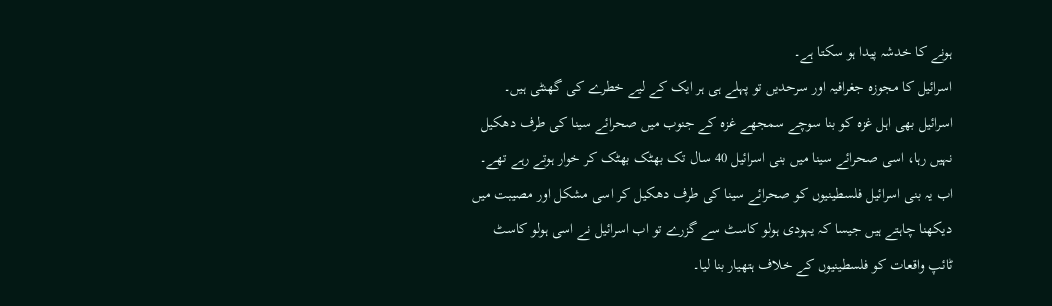ہونے کا خدشہ پیدا ہو سکتا ہے۔
اسرائیل کا مجوزہ جغرافیہ اور سرحدیں تو پہلے ہی ہر ایک کے لیے خطرے کی گھنٹی ہیں۔ اسرائیل بھی اہل غزہ کو بنا سوچے سمجھے غزہ کے جنوب میں صحرائے سینا کی طرف دھکیل نہیں رہا، اسی صحرائے سینا میں بنی اسرائیل 40 سال تک بھٹک بھٹک کر خوار ہوتے رہے تھے۔
اب یہ بنی اسرائیل فلسطینیوں کو صحرائے سینا کی طرف دھکیل کر اسی مشکل اور مصیبت میں دیکھنا چاہتے ہیں جیسا کہ یہودی ہولو کاسٹ سے گزرے تو اب اسرائیل نے اسی ہولو کاسٹ ٹائپ واقعات کو فلسطینیوں کے خلاف ہتھیار بنا لیا۔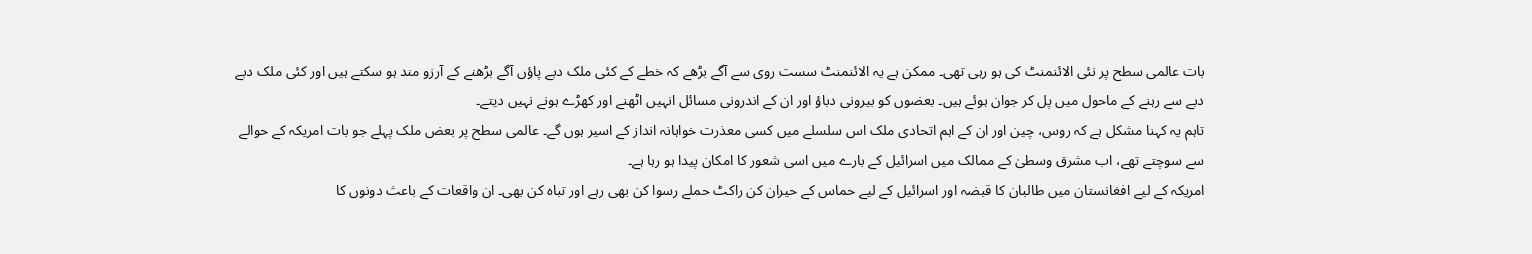بات عالمی سطح پر نئی الائنمنٹ کی ہو رہی تھی۔ ممکن ہے یہ الائنمنٹ سست روی سے آگے بڑھے کہ خطے کے کئی ملک دبے پاؤں آگے بڑھنے کے آرزو مند ہو سکتے ہیں اور کئی ملک دبے دبے سے رہنے کے ماحول میں پل کر جوان ہوئے ہیں۔ بعضوں کو بیرونی دباؤ اور ان کے اندرونی مسائل انہیں اٹھنے اور کھڑے ہونے نہیں دیتے۔
تاہم یہ کہنا مشکل ہے کہ روس، چین اور ان کے اہم اتحادی ملک اس سلسلے میں کسی معذرت خواہانہ انداز کے اسیر ہوں گے۔ عالمی سطح پر بعض ملک پہلے جو بات امریکہ کے حوالے سے سوچتے تھے، اب مشرق وسطیٰ کے ممالک میں اسرائیل کے بارے میں اسی شعور کا امکان پیدا ہو رہا ہے۔
امریکہ کے لیے افغانستان میں طالبان کا قبضہ اور اسرائیل کے لیے حماس کے حیران کن راکٹ حملے رسوا کن بھی رہے اور تباہ کن بھی۔ ان واقعات کے باعث دونوں کا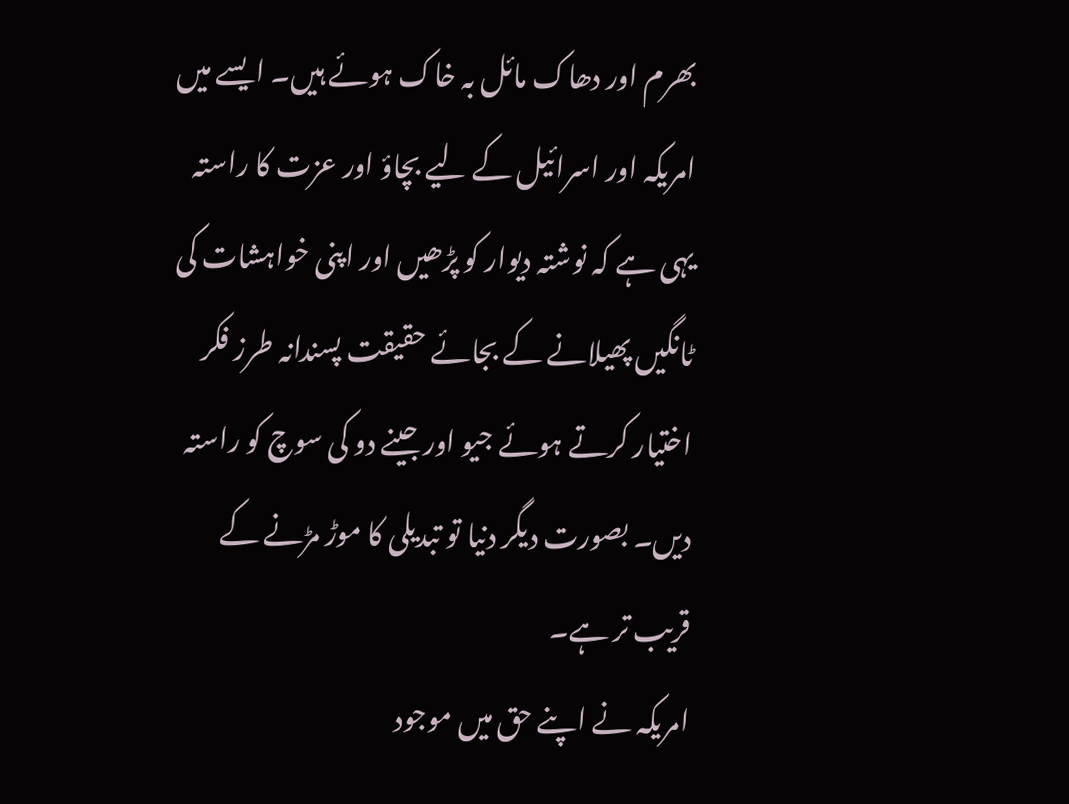بھرم اور دھاک مائل بہ خاک ہوئے ہیں۔ ایسے میں امریکہ اور اسرائیل کے لیے بچاؤ اور عزت کا راستہ یہی ہے کہ نوشتہ دیوار کو پڑھیں اور اپنی خواہشات کی ٹانگیں پھیلانے کے بجائے حقیقت پسندانہ طرز فکر اختیار کرتے ہوئے جیو اور جینے دو کی سوچ کو راستہ دیں۔ بصورت دیگر دنیا تو تبدیلی کا موڑ مڑنے کے قریب تر ہے۔
امریکہ نے اپنے حق میں موجود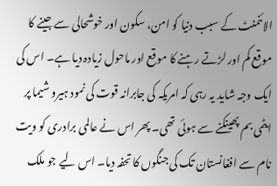الائنمنٹ کے سبب دنیا کو امن، سکون اور خوشحالی سے جینے کا موقع کم اور لڑتے رہنے کا موقع اور ماحول زیادہ دیا ہے۔ اس کی ایک وجہ شاید یہ رہی کہ امریکہ کی جابرانہ قوت کی نمود ہیرو شیما پر ایٹمی بم پھینکنے سے ہوئی تھی۔ پھر اس نے عالمی برادری کو ویت نام سے افغانستان تک کی جنگوں کا تحفہ دیا۔ اس لیے جو ملک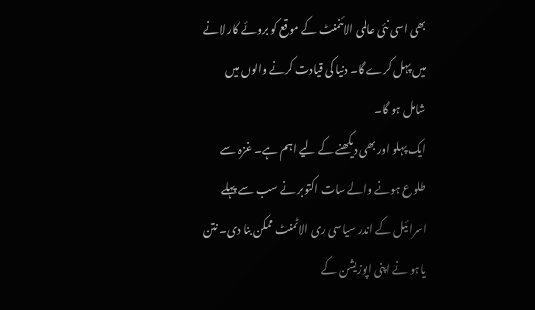بھی اسی نئی عالمی الائنمنٹ کے موقع کو بروئے کار لانے میں پہل کرے گا۔ دنیا کی قیادت کرنے والوں میں شامل ہو گا۔
ایک پہلو اور بھی دیکھنے کے لیے اہم ہے۔ غزہ سے طلوع ہونے والے سات اکتوبر نے سب سے پہلے اسرائیل کے اندر سیاسی ری الاٹمنٹ ممکن بنا دی۔ نتن یاہو نے اپنی اپوزیشن کے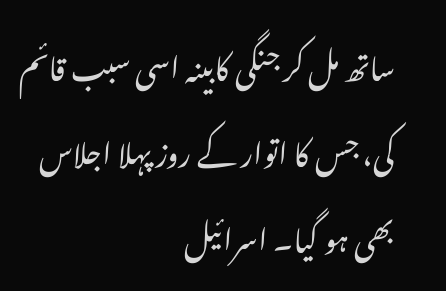ساتھ مل کر جنگی کابینہ اسی سبب قائم کی، جس کا اتوار کے روز پہلا اجلاس بھی ہو گیا۔ اسرائیل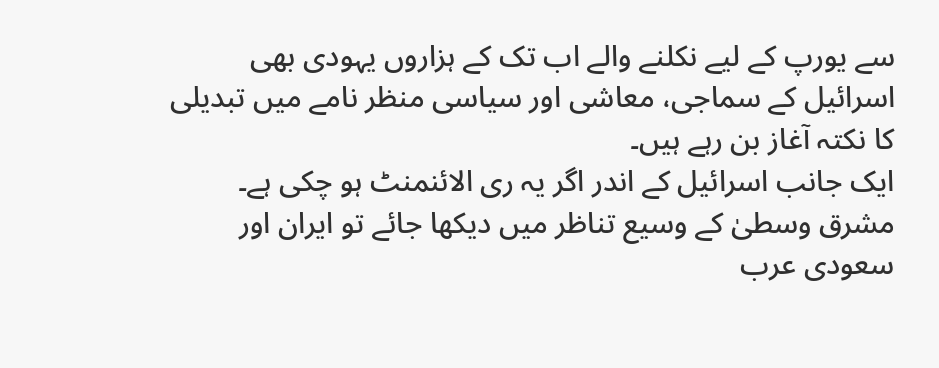سے یورپ کے لیے نکلنے والے اب تک کے ہزاروں یہودی بھی اسرائیل کے سماجی، معاشی اور سیاسی منظر نامے میں تبدیلی کا نکتہ آغاز بن رہے ہیں۔
ایک جانب اسرائیل کے اندر اگر یہ ری الائنمنٹ ہو چکی ہے۔ مشرق وسطیٰ کے وسیع تناظر میں دیکھا جائے تو ایران اور سعودی عرب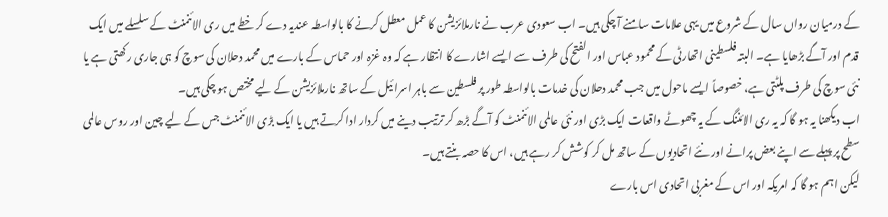کے درمیان رواں سال کے شروع میں یہی علامات سامنے آ چکی ہیں۔ اب سعودی عرب نے نارملائزیشن کا عمل معطل کرنے کا بالواسطہ عندیہ دے کر خطے میں ری الائنمنٹ کے سلسلے میں ایک قدم اور آگے بڑھایا ہے۔ البتہ فلسطینی اتھارٹی کے محمود عباس اور الفتح کی طرف سے ایسے اشارے کا انتظار ہے کہ وہ غزہ اور حماس کے بارے میں محمد دحلان کی سوچ کو ہی جاری رکھتی ہے یا نئی سوچ کی طرف پلٹتی ہے، خصوصاً ایسے ماحول میں جب محمد دحلان کی خدمات بالواسطہ طور پر فلسطین سے باہر اسرائیل کے ساتھ نارملائزیشن کے لیے مختص ہو چکی ہیں۔
اب دیکھنا یہ ہو گا کہ یہ ری الائننگ کے یہ چھوٹے واقعات ایک بڑی اور نئی عالمی الائنمنٹ کو آگے بڑھ کر ترتیب دینے میں کردار ادا کرتے ہیں یا ایک بڑی الائنمنٹ جس کے لیے چین اور روس عالمی سطح پر پہلے سے اپنے بعض پرانے اور نئے اتحادیوں کے ساتھ مل کر کوشش کر رہے ہیں، اس کا حصہ بنتے ہیں۔
لیکن اہم ہو گا کہ امریکہ اور اس کے مغربی اتحادی اس بارے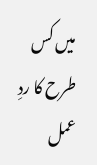میں کس طرح کا ردِ عمل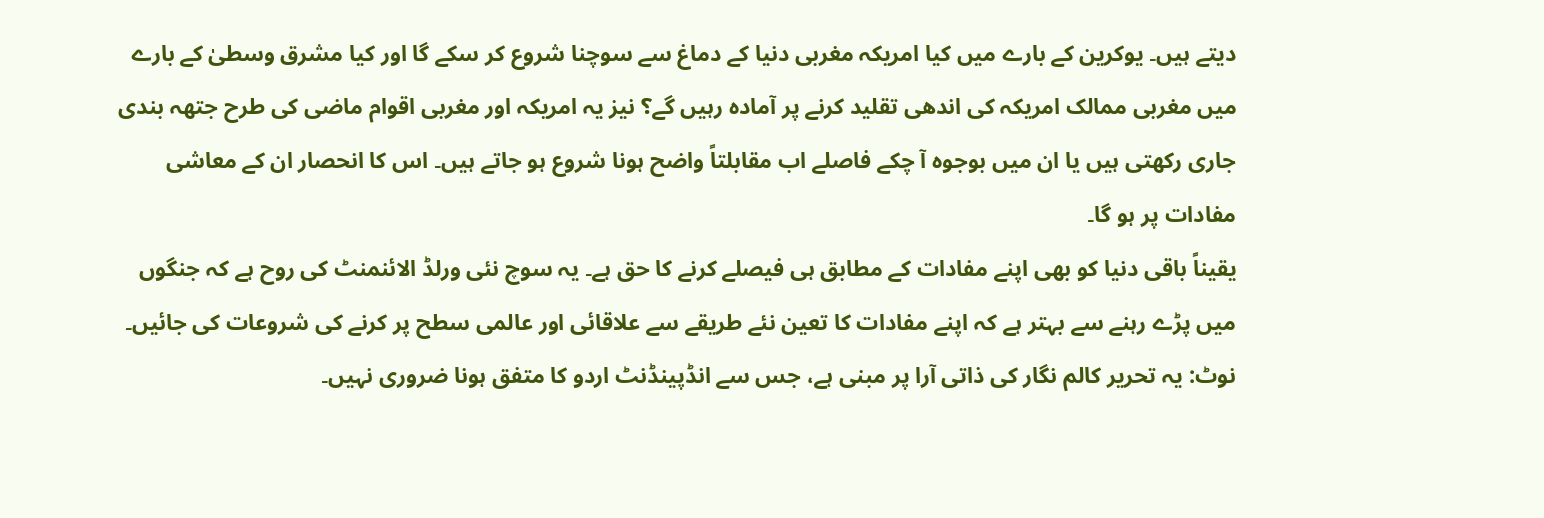دیتے ہیں۔ یوکرین کے بارے میں کیا امریکہ مغربی دنیا کے دماغ سے سوچنا شروع کر سکے گا اور کیا مشرق وسطیٰ کے بارے میں مغربی ممالک امریکہ کی اندھی تقلید کرنے پر آمادہ رہیں گے؟ نیز یہ امریکہ اور مغربی اقوام ماضی کی طرح جتھہ بندی جاری رکھتی ہیں یا ان میں بوجوہ آ چکے فاصلے اب مقابلتاً واضح ہونا شروع ہو جاتے ہیں۔ اس کا انحصار ان کے معاشی مفادات پر ہو گا۔
یقیناً باقی دنیا کو بھی اپنے مفادات کے مطابق ہی فیصلے کرنے کا حق ہے۔ یہ سوچ نئی ورلڈ الائنمنٹ کی روح ہے کہ جنگوں میں پڑے رہنے سے بہتر ہے کہ اپنے مفادات کا تعین نئے طریقے سے علاقائی اور عالمی سطح پر کرنے کی شروعات کی جائیں۔
نوٹ: یہ تحریر کالم نگار کی ذاتی آرا پر مبنی ہے، جس سے انڈپینڈنٹ اردو کا متفق ہونا ضروری نہیں۔